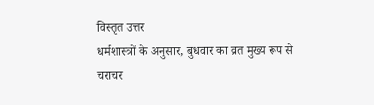विस्तृत उत्तर
धर्मशास्त्रों के अनुसार, बुधवार का व्रत मुख्य रूप से चराचर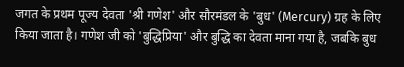जगत के प्रथम पूज्य देवता 'श्री गणेश' और सौरमंडल के 'बुध' (Mercury) ग्रह के लिए किया जाता है। गणेश जी को 'बुद्धिप्रिया' और बुद्धि का देवता माना गया है, जबकि बुध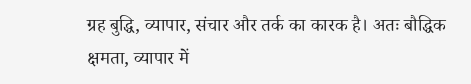ग्रह बुद्धि, व्यापार, संचार और तर्क का कारक है। अतः बौद्धिक क्षमता, व्यापार में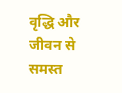वृद्धि और जीवन से समस्त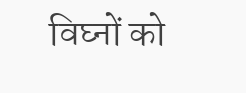विघ्नों को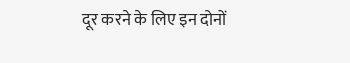दूर करने के लिए इन दोनों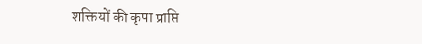शक्तियों की कृपा प्राप्ति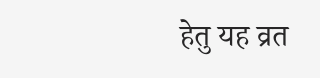हेतु यह व्रत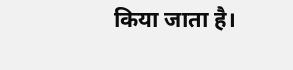किया जाता है।